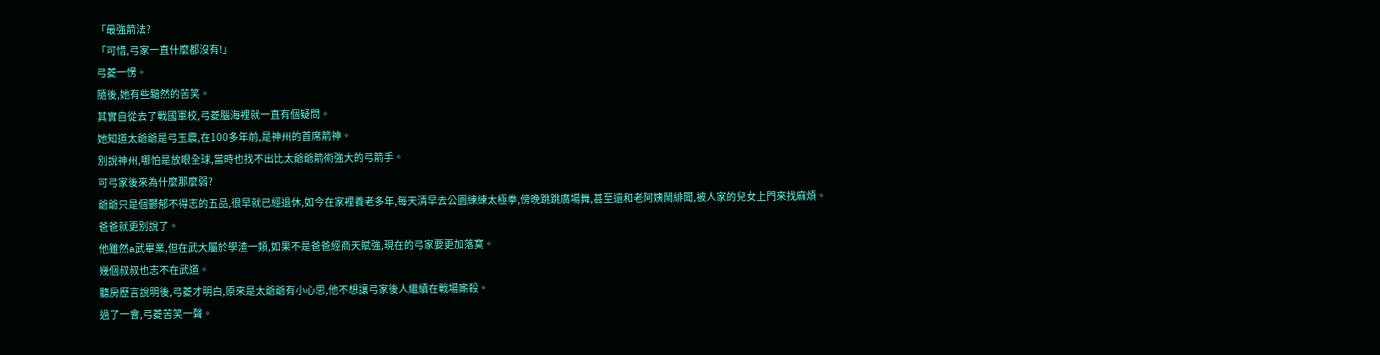「最強箭法?
「可惜,弓家一直什麼都沒有!」
弓菱一愣。
隨後,她有些黯然的苦笑。
其實自從去了戰國軍校,弓菱腦海裡就一直有個疑問。
她知道太爺爺是弓玉震,在100多年前,是神州的首席箭神。
別說神州,哪怕是放眼全球,當時也找不出比太爺爺箭術強大的弓箭手。
可弓家後來為什麼那麼弱?
爺爺只是個鬱郁不得志的五品,很早就已經退休,如今在家裡養老多年,每天清早去公園練練太極拳,傍晚跳跳廣場舞,甚至還和老阿姨鬧緋聞,被人家的兒女上門來找麻煩。
爸爸就更別說了。
他雖然a武畢業,但在武大屬於學渣一類,如果不是爸爸經商天賦強,現在的弓家要更加落寞。
幾個叔叔也志不在武道。
聽房歷言說明後,弓菱才明白,原來是太爺爺有小心思,他不想讓弓家後人繼續在戰場廝殺。
過了一會,弓菱苦笑一聲。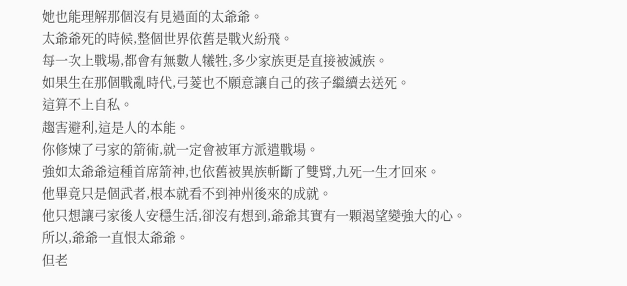她也能理解那個沒有見過面的太爺爺。
太爺爺死的時候,整個世界依舊是戰火紛飛。
每一次上戰場,都會有無數人犧牲,多少家族更是直接被滅族。
如果生在那個戰亂時代,弓菱也不願意讓自己的孩子繼續去送死。
這算不上自私。
趨害避利,這是人的本能。
你修煉了弓家的箭術,就一定會被軍方派遣戰場。
強如太爺爺這種首席箭神,也依舊被異族斬斷了雙臂,九死一生才回來。
他畢竟只是個武者,根本就看不到神州後來的成就。
他只想讓弓家後人安穩生活,卻沒有想到,爺爺其實有一顆渴望變強大的心。
所以,爺爺一直恨太爺爺。
但老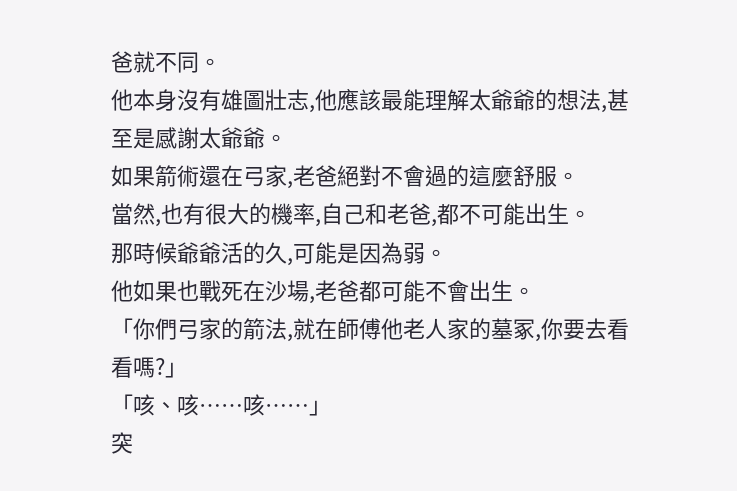爸就不同。
他本身沒有雄圖壯志,他應該最能理解太爺爺的想法,甚至是感謝太爺爺。
如果箭術還在弓家,老爸絕對不會過的這麼舒服。
當然,也有很大的機率,自己和老爸,都不可能出生。
那時候爺爺活的久,可能是因為弱。
他如果也戰死在沙場,老爸都可能不會出生。
「你們弓家的箭法,就在師傅他老人家的墓冢,你要去看看嗎?」
「咳、咳……咳……」
突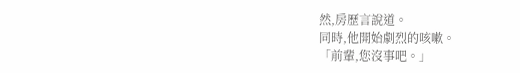然,房歷言說道。
同時,他開始劇烈的咳嗽。
「前輩,您沒事吧。」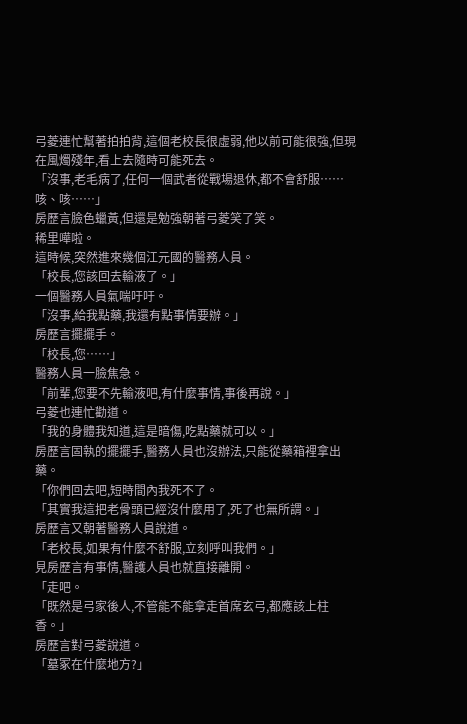弓菱連忙幫著拍拍背,這個老校長很虛弱,他以前可能很強,但現在風燭殘年,看上去隨時可能死去。
「沒事,老毛病了,任何一個武者從戰場退休,都不會舒服……咳、咳……」
房歷言臉色蠟黃,但還是勉強朝著弓菱笑了笑。
稀里嘩啦。
這時候,突然進來幾個江元國的醫務人員。
「校長,您該回去輸液了。」
一個醫務人員氣喘吁吁。
「沒事,給我點藥,我還有點事情要辦。」
房歷言擺擺手。
「校長,您……」
醫務人員一臉焦急。
「前輩,您要不先輸液吧,有什麼事情,事後再說。」
弓菱也連忙勸道。
「我的身體我知道,這是暗傷,吃點藥就可以。」
房歷言固執的擺擺手,醫務人員也沒辦法,只能從藥箱裡拿出藥。
「你們回去吧,短時間內我死不了。
「其實我這把老骨頭已經沒什麼用了,死了也無所謂。」
房歷言又朝著醫務人員說道。
「老校長,如果有什麼不舒服,立刻呼叫我們。」
見房歷言有事情,醫護人員也就直接離開。
「走吧。
「既然是弓家後人,不管能不能拿走首席玄弓,都應該上柱香。」
房歷言對弓菱說道。
「墓冢在什麼地方?」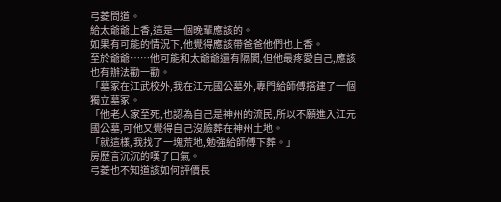弓菱問道。
給太爺爺上香,這是一個晚輩應該的。
如果有可能的情況下,他覺得應該帶爸爸他們也上香。
至於爺爺……他可能和太爺爺還有隔閡,但他最疼愛自己,應該也有辦法勸一勸。
「墓冢在江武校外,我在江元國公墓外,專門給師傅搭建了一個獨立墓冢。
「他老人家至死,也認為自己是神州的流民,所以不願進入江元國公墓,可他又覺得自己沒臉葬在神州土地。
「就這樣,我找了一塊荒地,勉強給師傅下葬。」
房歷言沉沉的嘆了口氣。
弓菱也不知道該如何評價長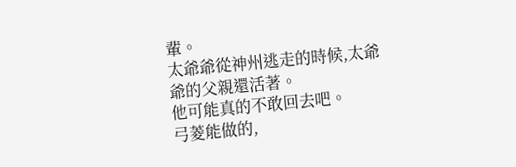輩。
太爺爺從神州逃走的時候,太爺爺的父親還活著。
他可能真的不敢回去吧。
弓菱能做的,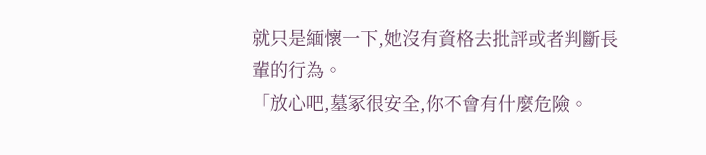就只是緬懷一下,她沒有資格去批評或者判斷長輩的行為。
「放心吧,墓冢很安全,你不會有什麼危險。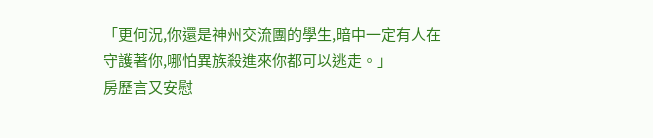「更何況,你還是神州交流團的學生,暗中一定有人在守護著你,哪怕異族殺進來你都可以逃走。」
房歷言又安慰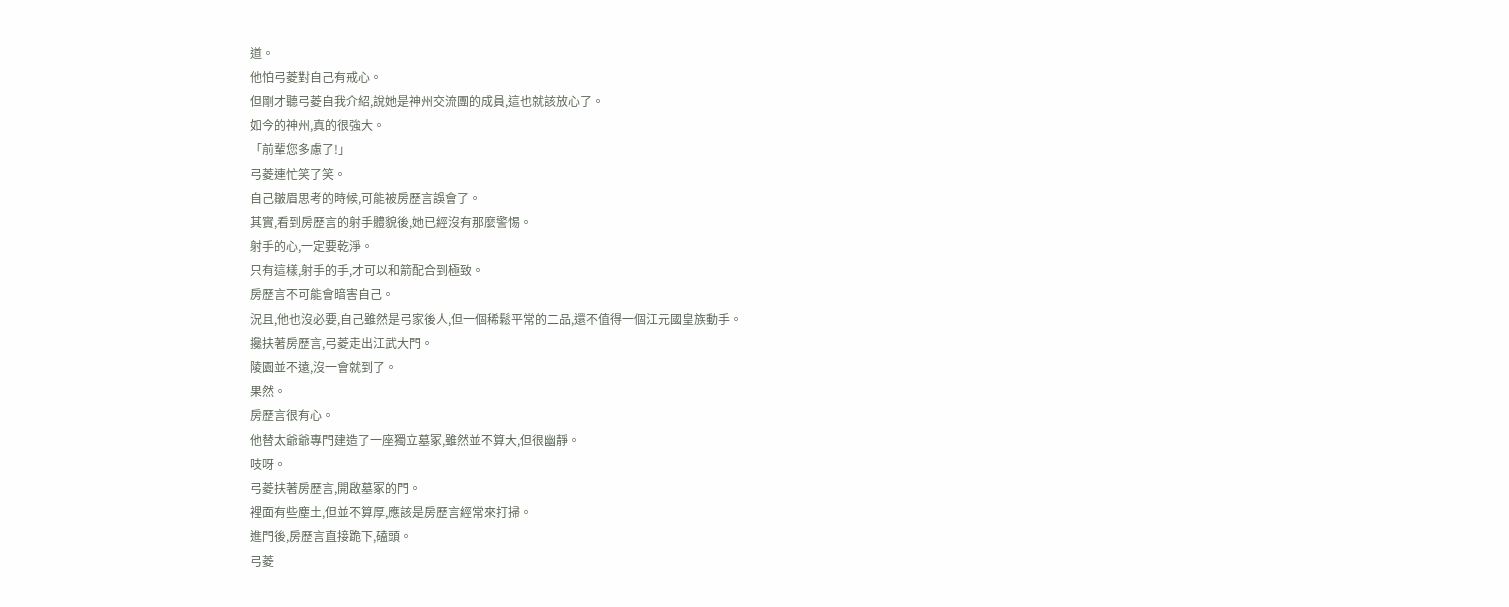道。
他怕弓菱對自己有戒心。
但剛才聽弓菱自我介紹,說她是神州交流團的成員,這也就該放心了。
如今的神州,真的很強大。
「前輩您多慮了!」
弓菱連忙笑了笑。
自己皺眉思考的時候,可能被房歷言誤會了。
其實,看到房歷言的射手體貌後,她已經沒有那麼警惕。
射手的心,一定要乾淨。
只有這樣,射手的手,才可以和箭配合到極致。
房歷言不可能會暗害自己。
況且,他也沒必要,自己雖然是弓家後人,但一個稀鬆平常的二品,還不值得一個江元國皇族動手。
攙扶著房歷言,弓菱走出江武大門。
陵園並不遠,沒一會就到了。
果然。
房歷言很有心。
他替太爺爺專門建造了一座獨立墓冢,雖然並不算大,但很幽靜。
吱呀。
弓菱扶著房歷言,開啟墓冢的門。
裡面有些塵土,但並不算厚,應該是房歷言經常來打掃。
進門後,房歷言直接跪下,磕頭。
弓菱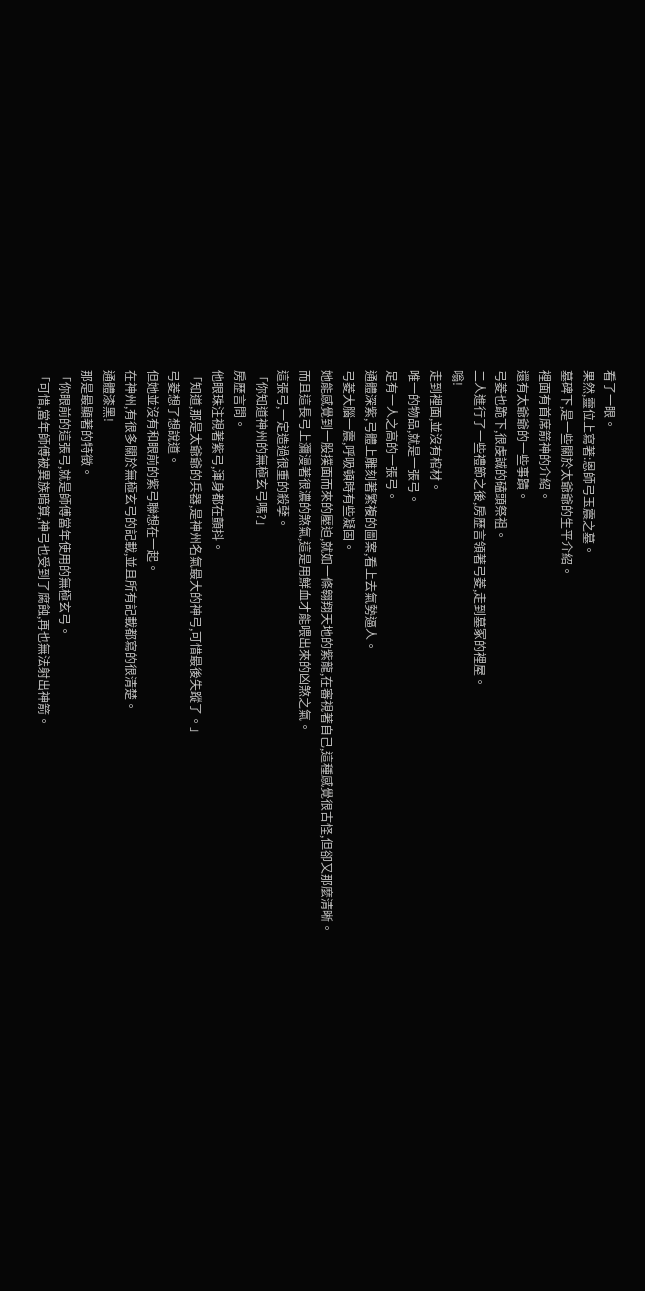看了一眼。
果然,靈位上寫著:恩師弓玉震之墓。
墓碑下,是一些關於太爺爺的生平介紹。
裡面有首席箭神的介紹。
還有太爺爺的一些事蹟。
弓菱也跪下,很虔誠的磕頭祭祖。
二人進行了一些禮節之後,房歷言領著弓菱,走到墓冢的裡屋。
嗡!
走到裡面,並沒有棺材。
唯一的物品,就是一張弓。
足有一人之高的一張弓。
通體深紫,弓體上雕刻著繁複的圖案,看上去氣勢逼人。
弓菱大腦一震,呼吸頓時有些凝固。
她能感覺到一股撲面而來的壓迫,就如一條翱翔天地的紫龍,在審視著自己,這種感覺很古怪,但卻又那麼清晰。
而且這長弓上瀰漫著很濃的煞氣,這是用鮮血才能喂出來的凶煞之氣。
這張弓,一定造過很重的殺孽。
「你知道神州的無極玄弓嗎?」
房歷言問。
他眼珠注視著紫弓,渾身都在顫抖。
「知道,那是太爺爺的兵器,是神州名氣最大的神弓,可惜最後失蹤了。」
弓菱想了想說道。
但她並沒有和眼前的紫弓聯想在一起。
在神州,有很多關於無極玄弓的記載,並且所有記載都寫的很清楚。
通體漆黑!
那是最顯著的特徵。
「你眼前的這張弓,就是師傅當年使用的無極玄弓。
「可惜,當年師傅被異族暗算,神弓也受到了腐蝕,再也無法射出神箭。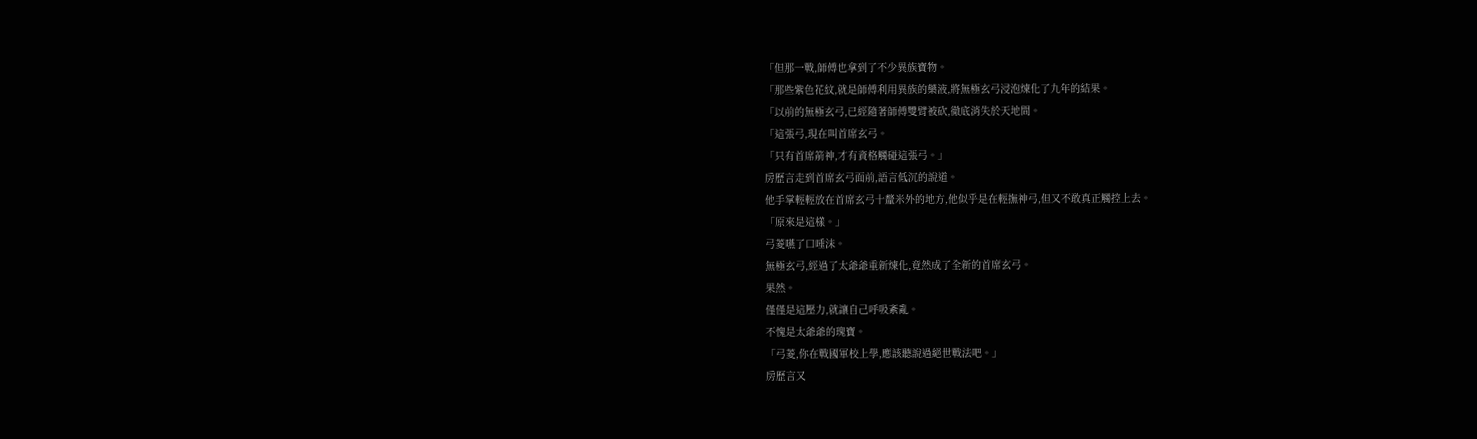「但那一戰,師傅也拿到了不少異族寶物。
「那些紫色花紋,就是師傅利用異族的藥液,將無極玄弓浸泡煉化了九年的結果。
「以前的無極玄弓,已經隨著師傅雙臂被砍,徹底消失於天地間。
「這張弓,現在叫首席玄弓。
「只有首席箭神,才有資格觸碰這張弓。」
房歷言走到首席玄弓面前,語言低沉的說道。
他手掌輕輕放在首席玄弓十釐米外的地方,他似乎是在輕撫神弓,但又不敢真正觸控上去。
「原來是這樣。」
弓菱嚥了口唾沫。
無極玄弓,經過了太爺爺重新煉化,竟然成了全新的首席玄弓。
果然。
僅僅是這壓力,就讓自己呼吸紊亂。
不愧是太爺爺的瑰寶。
「弓菱,你在戰國軍校上學,應該聽說過絕世戰法吧。」
房歷言又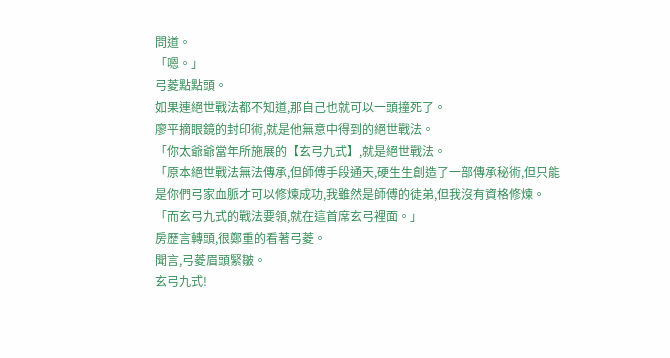問道。
「嗯。」
弓菱點點頭。
如果連絕世戰法都不知道,那自己也就可以一頭撞死了。
廖平摘眼鏡的封印術,就是他無意中得到的絕世戰法。
「你太爺爺當年所施展的【玄弓九式】,就是絕世戰法。
「原本絕世戰法無法傳承,但師傅手段通天,硬生生創造了一部傳承秘術,但只能是你們弓家血脈才可以修煉成功,我雖然是師傅的徒弟,但我沒有資格修煉。
「而玄弓九式的戰法要領,就在這首席玄弓裡面。」
房歷言轉頭,很鄭重的看著弓菱。
聞言,弓菱眉頭緊皺。
玄弓九式!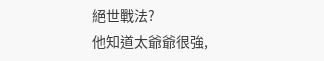絕世戰法?
他知道太爺爺很強,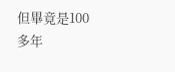但畢竟是100多年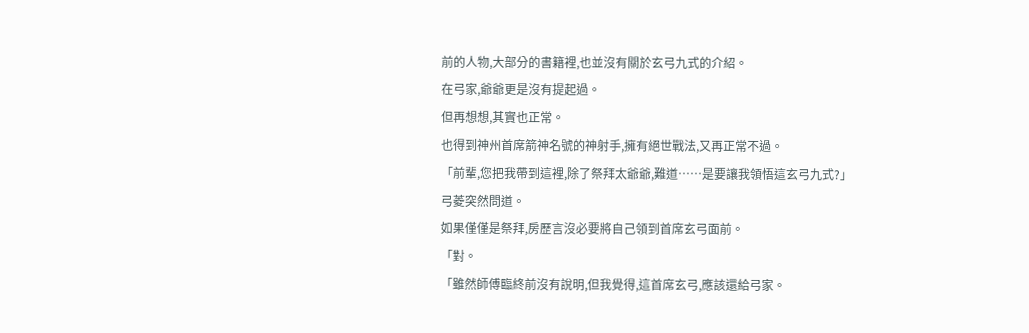前的人物,大部分的書籍裡,也並沒有關於玄弓九式的介紹。
在弓家,爺爺更是沒有提起過。
但再想想,其實也正常。
也得到神州首席箭神名號的神射手,擁有絕世戰法,又再正常不過。
「前輩,您把我帶到這裡,除了祭拜太爺爺,難道……是要讓我領悟這玄弓九式?」
弓菱突然問道。
如果僅僅是祭拜,房歷言沒必要將自己領到首席玄弓面前。
「對。
「雖然師傅臨終前沒有說明,但我覺得,這首席玄弓,應該還給弓家。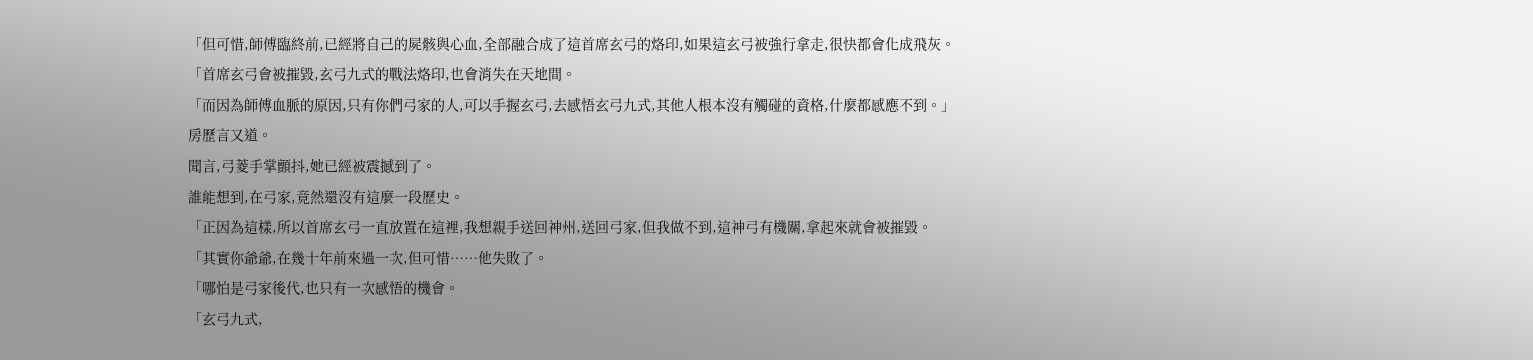「但可惜,師傅臨終前,已經將自己的屍骸與心血,全部融合成了這首席玄弓的烙印,如果這玄弓被強行拿走,很快都會化成飛灰。
「首席玄弓會被摧毀,玄弓九式的戰法烙印,也會消失在天地間。
「而因為師傅血脈的原因,只有你們弓家的人,可以手握玄弓,去感悟玄弓九式,其他人根本沒有觸碰的資格,什麼都感應不到。」
房歷言又道。
聞言,弓菱手掌顫抖,她已經被震撼到了。
誰能想到,在弓家,竟然還沒有這麼一段歷史。
「正因為這樣,所以首席玄弓一直放置在這裡,我想親手送回神州,送回弓家,但我做不到,這神弓有機關,拿起來就會被摧毀。
「其實你爺爺,在幾十年前來過一次,但可惜……他失敗了。
「哪怕是弓家後代,也只有一次感悟的機會。
「玄弓九式,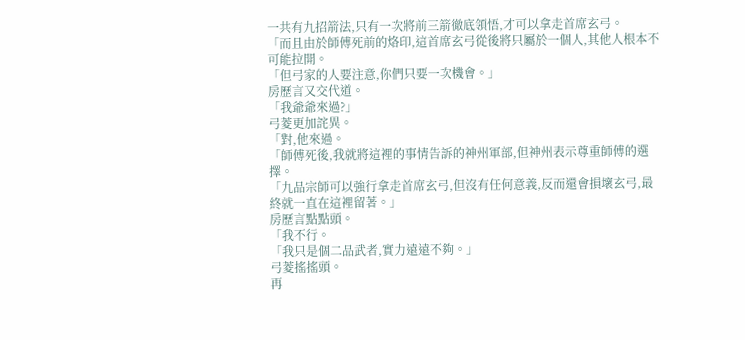一共有九招箭法,只有一次將前三箭徹底領悟,才可以拿走首席玄弓。
「而且由於師傅死前的烙印,這首席玄弓從後將只屬於一個人,其他人根本不可能拉開。
「但弓家的人要注意,你們只要一次機會。」
房歷言又交代道。
「我爺爺來過?」
弓菱更加詫異。
「對,他來過。
「師傅死後,我就將這裡的事情告訴的神州軍部,但神州表示尊重師傅的選擇。
「九品宗師可以強行拿走首席玄弓,但沒有任何意義,反而還會損壞玄弓,最終就一直在這裡留著。」
房歷言點點頭。
「我不行。
「我只是個二品武者,實力遠遠不夠。」
弓菱搖搖頭。
再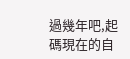過幾年吧,起碼現在的自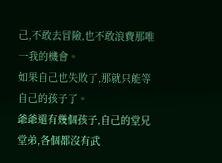己,不敢去冒險,也不敢浪費那唯一我的機會。
如果自己也失敗了,那就只能等自己的孩子了。
爺爺還有幾個孩子,自己的堂兄堂弟,各個都沒有武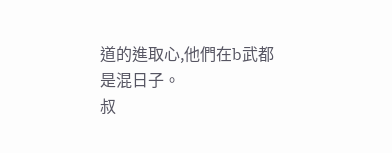道的進取心,他們在b武都是混日子。
叔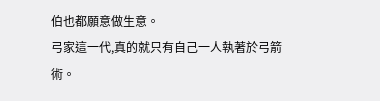伯也都願意做生意。
弓家這一代,真的就只有自己一人執著於弓箭術。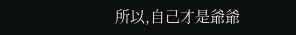所以,自己才是爺爺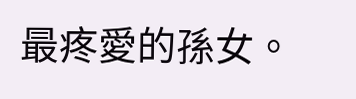最疼愛的孫女。